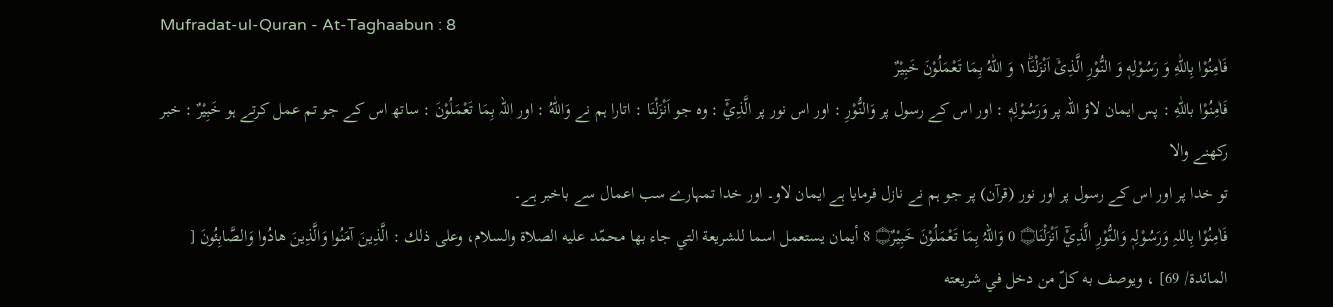Mufradat-ul-Quran - At-Taghaabun : 8
فَاٰمِنُوْا بِاللّٰهِ وَ رَسُوْلِهٖ وَ النُّوْرِ الَّذِیْۤ اَنْزَلْنَا١ؕ وَ اللّٰهُ بِمَا تَعْمَلُوْنَ خَبِیْرٌ
فَاٰمِنُوْا باللّٰهِ : پس ایمان لاؤ اللہ پر وَرَسُوْلِهٖ : اور اس کے رسول پر وَالنُّوْرِ : اور اس نور پر الَّذِيْٓ : وہ جو اَنْزَلْنَا : اتارا ہم نے وَاللّٰهُ : اور اللہ بِمَا تَعْمَلُوْنَ : ساتھ اس کے جو تم عمل کرتے ہو خَبِيْرٌ : خبر رکھنے والا
تو خدا پر اور اس کے رسول پر اور نور (قرآن) پر جو ہم نے نازل فرمایا ہے ایمان لاو۔ اور خدا تمہارے سب اعمال سے باخبر ہے۔
فَاٰمِنُوْا بِاللہِ وَرَسُوْلِہٖ وَالنُّوْرِ الَّذِيْٓ اَنْزَلْنَا۝ 0 وَاللہُ بِمَا تَعْمَلُوْنَ خَبِيْرٌ۝ 8 أیمان يستعمل اسما للشریعة التي جاء بها محمّد عليه الصلاة والسلام، وعلی ذلك : الَّذِينَ آمَنُوا وَالَّذِينَ هادُوا وَالصَّابِئُونَ [ المائدة/ 69] ، ويوصف به كلّ من دخل في شریعته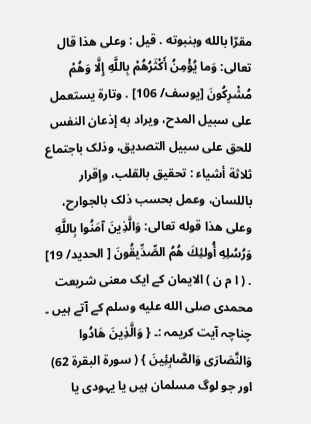مقرّا بالله وبنبوته . قيل : وعلی هذا قال تعالی: وَما يُؤْمِنُ أَكْثَرُهُمْ بِاللَّهِ إِلَّا وَهُمْ مُشْرِكُونَ [يوسف/ 106] . وتارة يستعمل علی سبیل المدح، ويراد به إذعان النفس للحق علی سبیل التصدیق، وذلک باجتماع ثلاثة أشياء : تحقیق بالقلب، وإقرار باللسان، وعمل بحسب ذلک بالجوارح، وعلی هذا قوله تعالی: وَالَّذِينَ آمَنُوا بِاللَّهِ وَرُسُلِهِ أُولئِكَ هُمُ الصِّدِّيقُونَ [ الحدید/ 19] . ( ا م ن ) الایمان کے ایک معنی شریعت محمدی صلى الله عليه وسلم کے آتے ہیں ۔ چناچہ آیت کریمہ :۔ { وَالَّذِينَ هَادُوا وَالنَّصَارَى وَالصَّابِئِينَ } ( سورة البقرة 62) اور جو لوگ مسلمان ہیں یا یہودی یا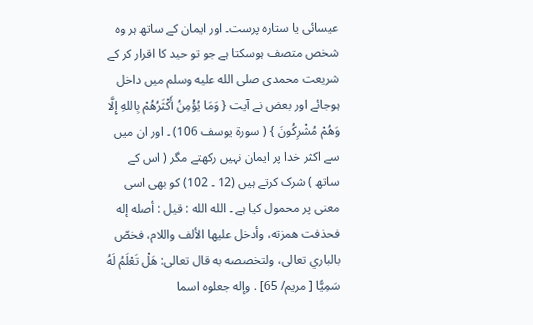عیسائی یا ستارہ پرست۔ اور ایمان کے ساتھ ہر وہ شخص متصف ہوسکتا ہے جو تو حید کا اقرار کر کے شریعت محمدی صلى الله عليه وسلم میں داخل ہوجائے اور بعض نے آیت { وَمَا يُؤْمِنُ أَكْثَرُهُمْ بِاللهِ إِلَّا وَهُمْ مُشْرِكُونَ } ( سورة يوسف 106) ۔ اور ان میں سے اکثر خدا پر ایمان نہیں رکھتے مگر ( اس کے ساتھ ) شرک کرتے ہیں (12 ۔ 102) کو بھی اسی معنی پر محمول کیا ہے ۔ الله الله : قيل : أصله إله فحذفت همزته، وأدخل عليها الألف واللام، فخصّ بالباري تعالی، ولتخصصه به قال تعالی: هَلْ تَعْلَمُ لَهُ سَمِيًّا [ مریم/ 65] . وإله جعلوه اسما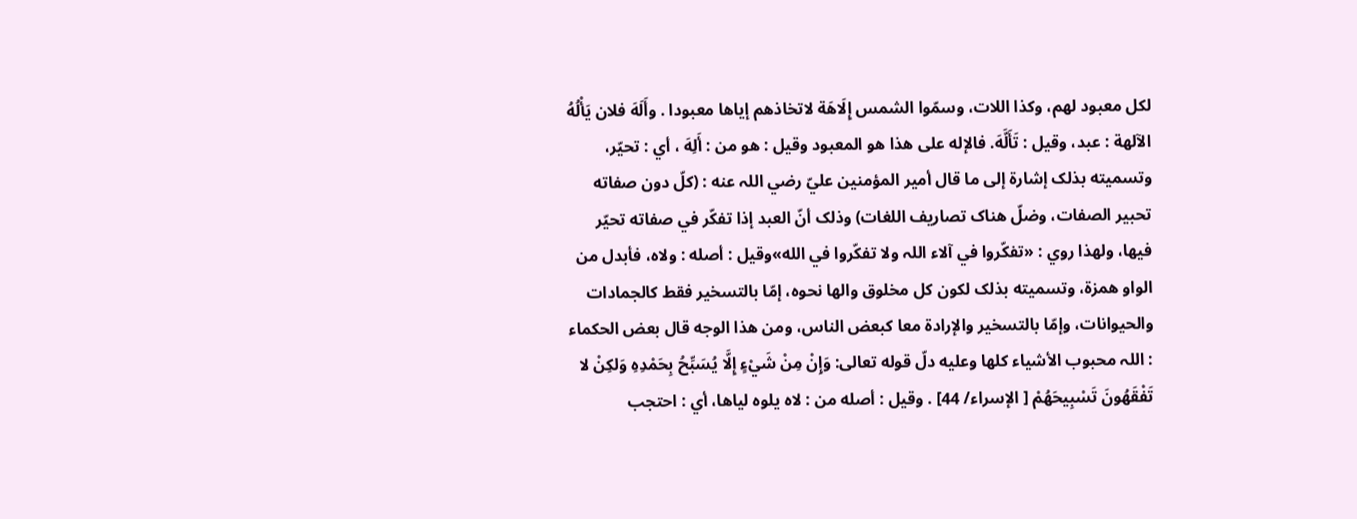لکل معبود لهم، وکذا اللات، وسمّوا الشمس إِلَاهَة لاتخاذهم إياها معبودا . وأَلَهَ فلان يَأْلُهُ الآلهة : عبد، وقیل : تَأَلَّهَ. فالإله علی هذا هو المعبود وقیل : هو من : أَلِهَ ، أي : تحيّر، وتسمیته بذلک إشارة إلى ما قال أمير المؤمنین عليّ رضي اللہ عنه : (كلّ دون صفاته تحبیر الصفات، وضلّ هناک تصاریف اللغات) وذلک أنّ العبد إذا تفكّر في صفاته تحيّر فيها، ولهذا روي : «تفكّروا في آلاء اللہ ولا تفكّروا في الله»وقیل : أصله : ولاه، فأبدل من الواو همزة، وتسمیته بذلک لکون کل مخلوق والها نحوه، إمّا بالتسخیر فقط کالجمادات والحیوانات، وإمّا بالتسخیر والإرادة معا کبعض الناس، ومن هذا الوجه قال بعض الحکماء : اللہ محبوب الأشياء کلها وعليه دلّ قوله تعالی: وَإِنْ مِنْ شَيْءٍ إِلَّا يُسَبِّحُ بِحَمْدِهِ وَلكِنْ لا تَفْقَهُونَ تَسْبِيحَهُمْ [ الإسراء/ 44] . وقیل : أصله من : لاه يلوه لياها، أي : احتجب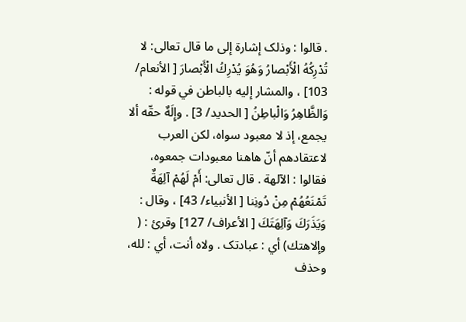. قالوا : وذلک إشارة إلى ما قال تعالی: لا تُدْرِكُهُ الْأَبْصارُ وَهُوَ يُدْرِكُ الْأَبْصارَ [ الأنعام/ 103] ، والمشار إليه بالباطن في قوله : وَالظَّاهِرُ وَالْباطِنُ [ الحدید/ 3] . وإِلَهٌ حقّه ألا يجمع، إذ لا معبود سواه، لکن العرب لاعتقادهم أنّ هاهنا معبودات جمعوه، فقالوا : الآلهة . قال تعالی: أَمْ لَهُمْ آلِهَةٌ تَمْنَعُهُمْ مِنْ دُونِنا [ الأنبیاء/ 43] ، وقال : وَيَذَرَكَ وَآلِهَتَكَ [ الأعراف/ 127] وقرئ : ( وإلاهتك) أي : عبادتک . ولاه أنت، أي : لله، وحذف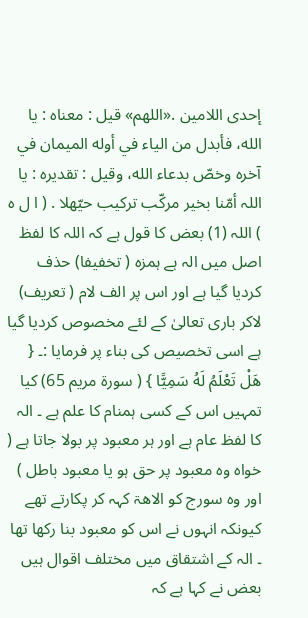إحدی اللامین .«اللهم» قيل : معناه : يا الله، فأبدل من الیاء في أوله المیمان في آخره وخصّ بدعاء الله، وقیل : تقدیره : يا اللہ أمّنا بخیر مركّب تركيب حيّهلا . ( ا ل ہ ) اللہ (1) بعض کا قول ہے کہ اللہ کا لفظ اصل میں الہ ہے ہمزہ ( تخفیفا) حذف کردیا گیا ہے اور اس پر الف لام ( تعریف) لاکر باری تعالیٰ کے لئے مخصوص کردیا گیا ہے اسی تخصیص کی بناء پر فرمایا :۔ { هَلْ تَعْلَمُ لَهُ سَمِيًّا } ( سورة مریم 65) کیا تمہیں اس کے کسی ہمنام کا علم ہے ۔ الہ کا لفظ عام ہے اور ہر معبود پر بولا جاتا ہے ( خواہ وہ معبود پر حق ہو یا معبود باطل ) اور وہ سورج کو الاھۃ کہہ کر پکارتے تھے کیونکہ انہوں نے اس کو معبود بنا رکھا تھا ۔ الہ کے اشتقاق میں مختلف اقوال ہیں بعض نے کہا ہے کہ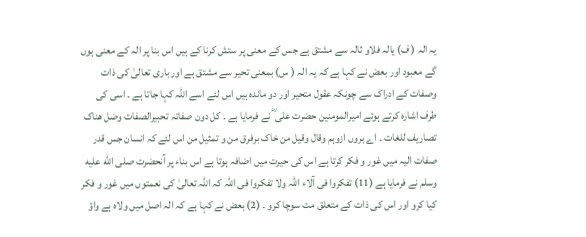یہ الہ ( ف) یالہ فلاو ثالہ سے مشتق ہے جس کے معنی پر ستش کرنا کے ہیں اس بنا پر الہ کے معنی ہوں گے معبود اور بعض نے کہا ہے کہ یہ الہ ( س) بمعنی تحیر سے مشتق ہے اور باری تعالیٰ کی ذات وصفات کے ادراک سے چونکہ عقول متحیر اور دو ماندہ ہیں اس لئے اسے اللہ کہا جاتا ہے ۔ اسی کی طرف اشارہ کرتے ہوئے امیرالمومنین حضرت علی ؓ نے فرمایا ہے ۔ کل دون صفاتہ تحبیرالصفات وضل ھناک تصاریف للغات ۔ اے بروں ازوہم وقال وقیل من خاک برفرق من و تمثیل من اس لئے کہ انسان جس قدر صفات الیہ میں غور و فکر کرتا ہے اس کی حیرت میں اضافہ ہوتا ہے اس بناء پر آنحضرت صلى الله عليه وسلم نے فرمایا ہے (11) تفکروا فی آلاء اللہ ولا تفکروا فی اللہ کہ اللہ تعالیٰ کی نعمتوں میں غور و فکر کیا کرو اور اس کی ذات کے متعلق مت سوچا کرو ۔ (2) بعض نے کہا ہے کہ الہ اصل میں ولاہ ہے واؤ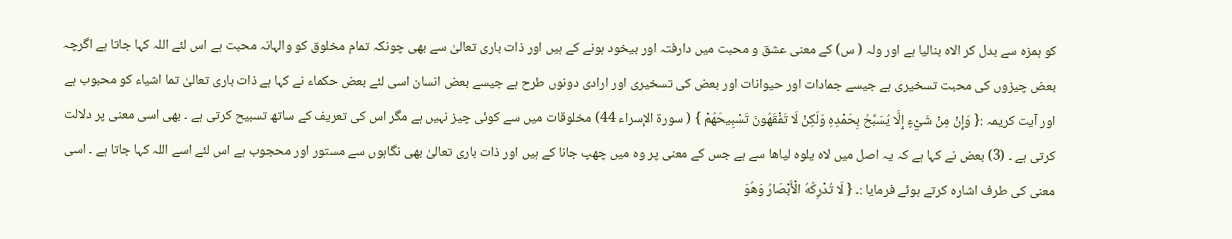کو ہمزہ سے بدل کر الاہ بنالیا ہے اور ولہ ( س) کے معنی عشق و محبت میں دارفتہ اور بیخود ہونے کے ہیں اور ذات باری تعالیٰ سے بھی چونکہ تمام مخلوق کو والہانہ محبت ہے اس لئے اللہ کہا جاتا ہے اگرچہ بعض چیزوں کی محبت تسخیری ہے جیسے جمادات اور حیوانات اور بعض کی تسخیری اور ارادی دونوں طرح ہے جیسے بعض انسان اسی لئے بعض حکماء نے کہا ہے ذات باری تعالیٰ تما اشیاء کو محبوب ہے اور آیت کریمہ :{ وَإِنْ مِنْ شَيْءٍ إِلَّا يُسَبِّحُ بِحَمْدِهِ وَلَكِنْ لَا تَفْقَهُونَ تَسْبِيحَهُمْ } ( سورة الإسراء 44) مخلوقات میں سے کوئی چیز نہیں ہے مگر اس کی تعریف کے ساتھ تسبیح کرتی ہے ۔ بھی اسی معنی پر دلالت کرتی ہے ۔ (3) بعض نے کہا ہے کہ یہ اصل میں لاہ یلوہ لیاھا سے ہے جس کے معنی پر وہ میں چھپ جانا کے ہیں اور ذات باری تعالیٰ بھی نگاہوں سے مستور اور محجوب ہے اس لئے اسے اللہ کہا جاتا ہے ۔ اسی معنی کی طرف اشارہ کرتے ہوئے فرمایا :۔ { لَا تُدْرِكُهُ الْأَبْصَارُ وَهُوَ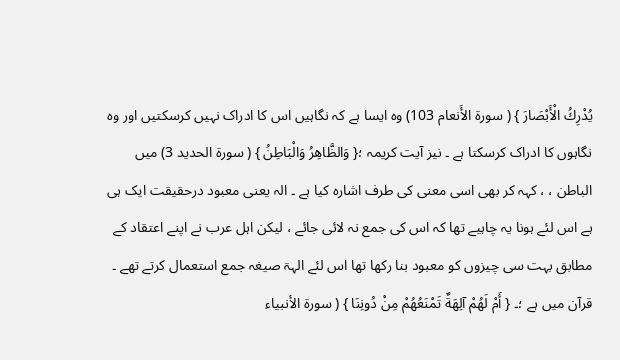يُدْرِكُ الْأَبْصَارَ } ( سورة الأَنعام 103) وہ ایسا ہے کہ نگاہیں اس کا ادراک نہیں کرسکتیں اور وہ نگاہوں کا ادراک کرسکتا ہے ۔ نیز آیت کریمہ ؛{ وَالظَّاهِرُ وَالْبَاطِنُ } ( سورة الحدید 3) میں الباطن ، ، کہہ کر بھی اسی معنی کی طرف اشارہ کیا ہے ۔ الہ یعنی معبود درحقیقت ایک ہی ہے اس لئے ہونا یہ چاہیے تھا کہ اس کی جمع نہ لائی جائے ، لیکن اہل عرب نے اپنے اعتقاد کے مطابق بہت سی چیزوں کو معبود بنا رکھا تھا اس لئے الہۃ صیغہ جمع استعمال کرتے تھے ۔ قرآن میں ہے ؛۔ { أَمْ لَهُمْ آلِهَةٌ تَمْنَعُهُمْ مِنْ دُونِنَا } ( سورة الأنبیاء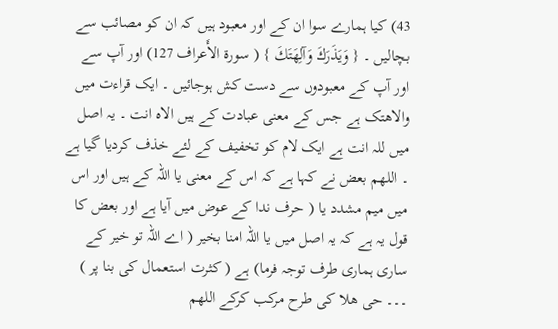43) کیا ہمارے سوا ان کے اور معبود ہیں کہ ان کو مصائب سے بچالیں ۔ { وَيَذَرَكَ وَآلِهَتَكَ } ( سورة الأَعراف 127) اور آپ سے اور آپ کے معبودوں سے دست کش ہوجائیں ۔ ایک قراءت میں والاھتک ہے جس کے معنی عبادت کے ہیں الاہ انت ۔ یہ اصل میں للہ انت ہے ایک لام کو تخفیف کے لئے خذف کردیا گیا ہے ۔ اللھم بعض نے کہا ہے کہ اس کے معنی یا اللہ کے ہیں اور اس میں میم مشدد یا ( حرف ندا کے عوض میں آیا ہے اور بعض کا قول یہ ہے کہ یہ اصل میں یا اللہ امنا بخیر ( اے اللہ تو خیر کے ساری ہماری طرف توجہ فرما) ہے ( کثرت استعمال کی بنا پر ) ۔۔۔ حی ھلا کی طرح مرکب کرکے اللھم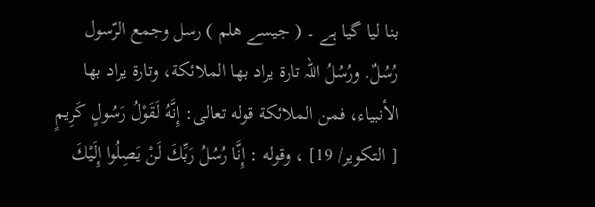بنا لیا گیا ہے ۔ ( جیسے ھلم ) رسل وجمع الرّسول رُسُلٌ. ورُسُلُ اللہ تارة يراد بها الملائكة، وتارة يراد بها الأنبیاء، فمن الملائكة قوله تعالی: إِنَّهُ لَقَوْلُ رَسُولٍ كَرِيمٍ [ التکوير/ 19] ، وقوله : إِنَّا رُسُلُ رَبِّكَ لَنْ يَصِلُوا إِلَيْكَ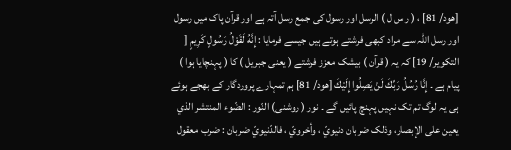[هود/ 81] ، ( ر س ل ) الرسل اور رسول کی جمع رسل آتہ ہے اور قرآن پاک میں رسول اور رسل اللہ سے مراد کبھی فرشتے ہوتے ہیں جیسے فرمایا : إِنَّهُ لَقَوْلُ رَسُولٍ كَرِيمٍ [ التکوير/ 19] کہ یہ ( قرآن ) بیشک معزز فرشتے ( یعنی جبریل ) کا ( پہنچایا ہوا ) پیام ہے ۔ إِنَّا رُسُلُ رَبِّكَ لَنْ يَصِلُوا إِلَيْكَ [هود/ 81] ہم تمہارے پروردگار کے بھجے ہوئے ہی یہ لوگ تم تک نہیں پہنچ پائیں گے ۔ نور ( روشنی) النّور : الضّوء المنتشر الذي يعين علی الإبصار، وذلک ضربان دنیويّ ، وأخرويّ ، فالدّنيويّ ضربان : ضرب معقول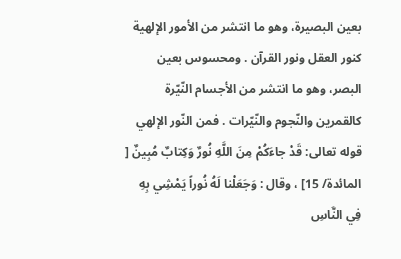بعین البصیرة، وهو ما انتشر من الأمور الإلهية کنور العقل ونور القرآن . ومحسوس بعین البصر، وهو ما انتشر من الأجسام النّيّرة کالقمرین والنّجوم والنّيّرات . فمن النّور الإلهي قوله تعالی: قَدْ جاءَكُمْ مِنَ اللَّهِ نُورٌ وَكِتابٌ مُبِينٌ [ المائدة/ 15] ، وقال : وَجَعَلْنا لَهُ نُوراً يَمْشِي بِهِ فِي النَّاسِ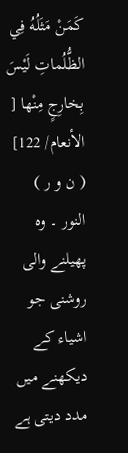كَمَنْ مَثَلُهُ فِي الظُّلُماتِ لَيْسَ بِخارِجٍ مِنْها [ الأنعام/ 122] ( ن و ر ) النور ۔ وہ پھیلنے والی روشنی جو اشیاء کے دیکھنے میں مدد دیتی ہے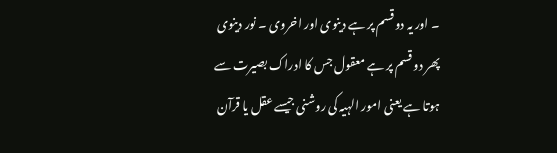۔ اور یہ دو قسم پر ہے دینوی اور اخروی ۔ نور دینوی پھر دو قسم پر ہے معقول جس کا ادراک بصیرت سے ہوتا ہے یعنی امور الہیہ کی روشنی جیسے عقل یا قرآن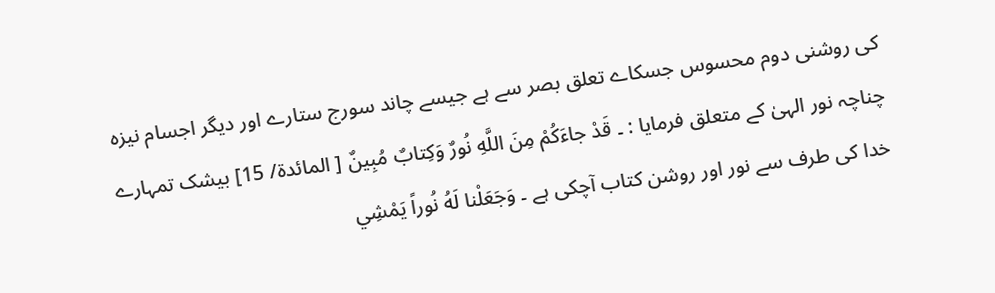کی روشنی دوم محسوس جسکاے تعلق بصر سے ہے جیسے چاند سورج ستارے اور دیگر اجسام نیزہ چناچہ نور الہیٰ کے متعلق فرمایا : ۔ قَدْ جاءَكُمْ مِنَ اللَّهِ نُورٌ وَكِتابٌ مُبِينٌ [ المائدة/ 15] بیشک تمہارے خدا کی طرف سے نور اور روشن کتاب آچکی ہے ۔ وَجَعَلْنا لَهُ نُوراً يَمْشِي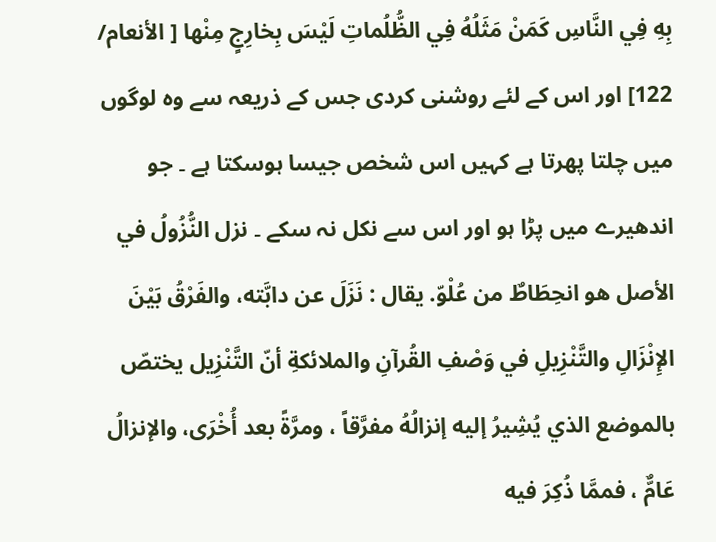بِهِ فِي النَّاسِ كَمَنْ مَثَلُهُ فِي الظُّلُماتِ لَيْسَ بِخارِجٍ مِنْها [ الأنعام/ 122] اور اس کے لئے روشنی کردی جس کے ذریعہ سے وہ لوگوں میں چلتا پھرتا ہے کہیں اس شخص جیسا ہوسکتا ہے ۔ جو اندھیرے میں پڑا ہو اور اس سے نکل نہ سکے ۔ نزل النُّزُولُ في الأصل هو انحِطَاطٌ من عُلْوّ. يقال : نَزَلَ عن دابَّته، والفَرْقُ بَيْنَ الإِنْزَالِ والتَّنْزِيلِ في وَصْفِ القُرآنِ والملائكةِ أنّ التَّنْزِيل يختصّ بالموضع الذي يُشِيرُ إليه إنزالُهُ مفرَّقاً ، ومرَّةً بعد أُخْرَى، والإنزالُ عَامٌّ ، فممَّا ذُكِرَ فيه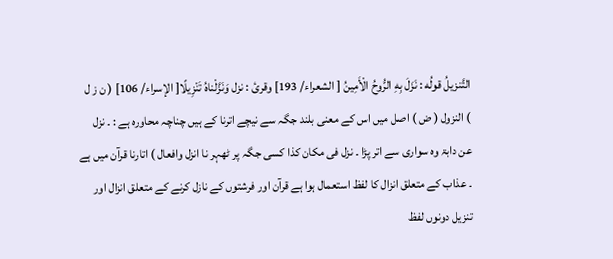التَّنزیلُ قولُه : نَزَلَ بِهِ الرُّوحُ الْأَمِينُ [ الشعراء/ 193] وقرئ : نزل وَنَزَّلْناهُ تَنْزِيلًا[ الإسراء/ 106] ( ن ز ل ) النزول ( ض ) اصل میں اس کے معنی بلند جگہ سے نیچے اترنا کے ہیں چناچہ محاورہ ہے : ۔ نزل عن دابۃ وہ سواری سے اتر پڑا ۔ نزل فی مکان کذا کسی جگہ پر ٹھہر نا انزل وافعال ) اتارنا قرآن میں ہے ۔ عذاب کے متعلق انزال کا لفظ استعمال ہوا ہے قرآن اور فرشتوں کے نازل کرنے کے متعلق انزال اور تنزیل دونوں لفظ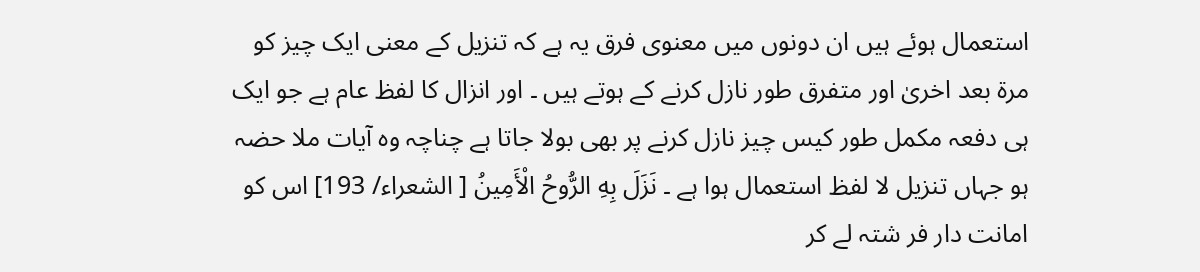استعمال ہوئے ہیں ان دونوں میں معنوی فرق یہ ہے کہ تنزیل کے معنی ایک چیز کو مرۃ بعد اخریٰ اور متفرق طور نازل کرنے کے ہوتے ہیں ۔ اور انزال کا لفظ عام ہے جو ایک ہی دفعہ مکمل طور کیس چیز نازل کرنے پر بھی بولا جاتا ہے چناچہ وہ آیات ملا حضہ ہو جہاں تنزیل لا لفظ استعمال ہوا ہے ۔ نَزَلَ بِهِ الرُّوحُ الْأَمِينُ [ الشعراء/ 193] اس کو امانت دار فر شتہ لے کر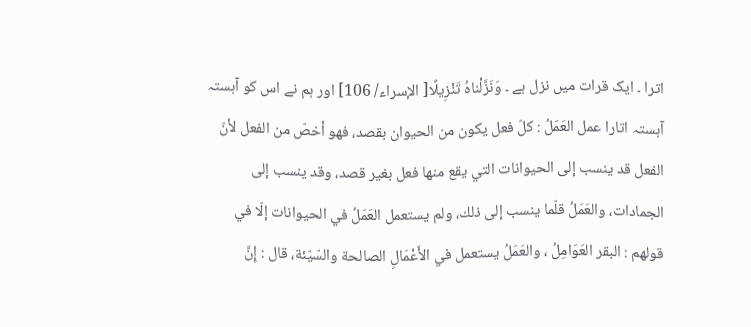اترا ۔ ایک قرات میں نزل ہے ۔ وَنَزَّلْناهُ تَنْزِيلًا[ الإسراء/ 106] اور ہم نے اس کو آہستہ آہستہ اتارا عمل العَمَلُ : كلّ فعل يكون من الحیوان بقصد، فهو أخصّ من الفعل لأنّ الفعل قد ينسب إلى الحیوانات التي يقع منها فعل بغیر قصد، وقد ينسب إلى الجمادات، والعَمَلُ قلّما ينسب إلى ذلك، ولم يستعمل العَمَلُ في الحیوانات إلّا في قولهم : البقر العَوَامِلُ ، والعَمَلُ يستعمل في الأَعْمَالِ الصالحة والسّيّئة، قال : إِنَّ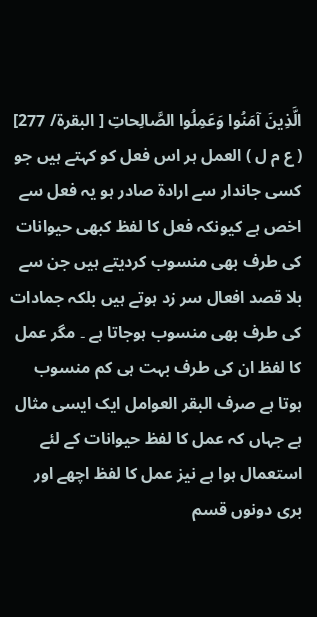الَّذِينَ آمَنُوا وَعَمِلُوا الصَّالِحاتِ [ البقرة/ 277] ( ع م ل ) العمل ہر اس فعل کو کہتے ہیں جو کسی جاندار سے ارادۃ صادر ہو یہ فعل سے اخص ہے کیونکہ فعل کا لفظ کبھی حیوانات کی طرف بھی منسوب کردیتے ہیں جن سے بلا قصد افعال سر زد ہوتے ہیں بلکہ جمادات کی طرف بھی منسوب ہوجاتا ہے ۔ مگر عمل کا لفظ ان کی طرف بہت ہی کم منسوب ہوتا ہے صرف البقر العوامل ایک ایسی مثال ہے جہاں کہ عمل کا لفظ حیوانات کے لئے استعمال ہوا ہے نیز عمل کا لفظ اچھے اور بری دونوں قسم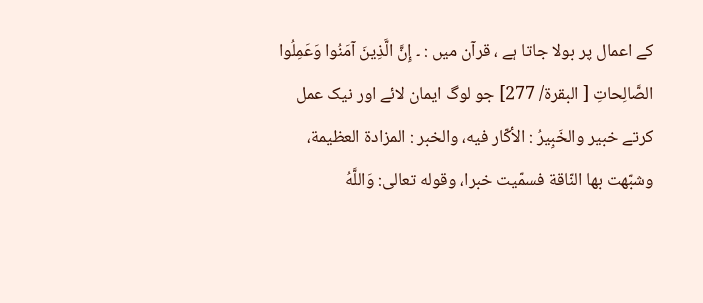کے اعمال پر بولا جاتا ہے ، قرآن میں : ۔ إِنَّ الَّذِينَ آمَنُوا وَعَمِلُوا الصَّالِحاتِ [ البقرة/ 277] جو لوگ ایمان لائے اور نیک عمل کرتے خبیر والخَبِيرُ : الأكّار فيه، والخبر : المزادة العظیمة، وشبّهت بها النّاقة فسمّيت خبرا، وقوله تعالی: وَاللَّهُ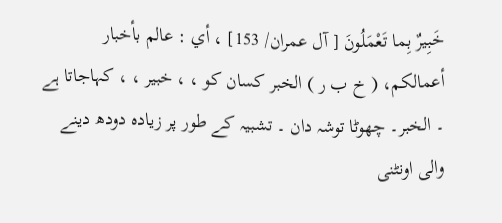خَبِيرٌ بِما تَعْمَلُونَ [ آل عمران/ 153] ، أي : عالم بأخبار أعمالکم، ( خ ب ر ) الخبر کسان کو ، ، خبیر ، ، کہاجاتا ہے ۔ الخبر۔ چھوٹا توشہ دان ۔ تشبیہ کے طور پر زیادہ دودھ دینے والی اونٹنی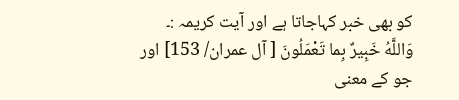کو بھی خبر کہاجاتا ہے اور آیت کریمہ :۔ وَاللَّهُ خَبِيرٌ بِما تَعْمَلُونَ [ آل عمران/ 153] اور جو کے معنی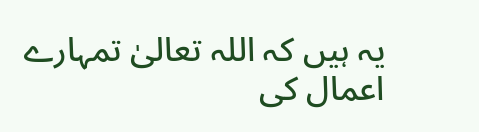یہ ہیں کہ اللہ تعالیٰ تمہارے اعمال کی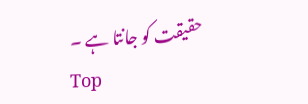حقیقت کو جانتا ہے ۔
Top